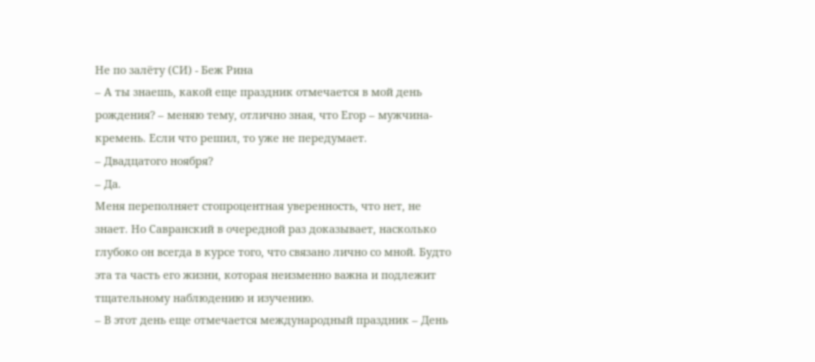Не по залёту (СИ) - Беж Рина
– А ты знаешь, какой еще праздник отмечается в мой день рождения? – меняю тему, отлично зная, что Егор – мужчина-кремень. Если что решил, то уже не передумает.
– Двадцатого ноября?
– Да.
Меня переполняет стопроцентная уверенность, что нет, не знает. Но Савранский в очередной раз доказывает, насколько глубоко он всегда в курсе того, что связано лично со мной. Будто эта та часть его жизни, которая неизменно важна и подлежит тщательному наблюдению и изучению.
– В этот день еще отмечается международный праздник – День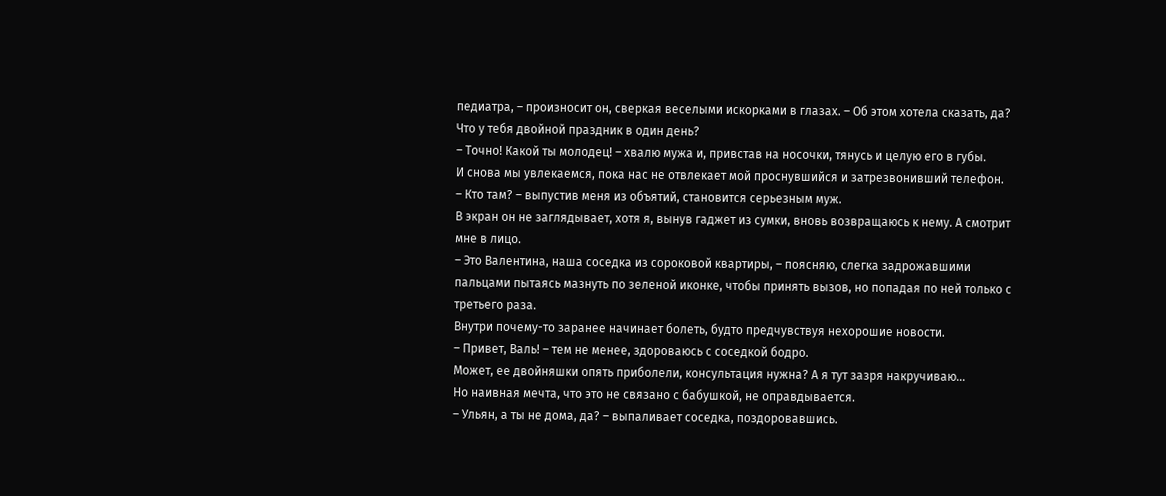педиатра, – произносит он, сверкая веселыми искорками в глазах. – Об этом хотела сказать, да? Что у тебя двойной праздник в один день?
– Точно! Какой ты молодец! – хвалю мужа и, привстав на носочки, тянусь и целую его в губы.
И снова мы увлекаемся, пока нас не отвлекает мой проснувшийся и затрезвонивший телефон.
– Кто там? – выпустив меня из объятий, становится серьезным муж.
В экран он не заглядывает, хотя я, вынув гаджет из сумки, вновь возвращаюсь к нему. А смотрит мне в лицо.
– Это Валентина, наша соседка из сороковой квартиры, – поясняю, слегка задрожавшими пальцами пытаясь мазнуть по зеленой иконке, чтобы принять вызов, но попадая по ней только с третьего раза.
Внутри почему-то заранее начинает болеть, будто предчувствуя нехорошие новости.
– Привет, Валь! – тем не менее, здороваюсь с соседкой бодро.
Может, ее двойняшки опять приболели, консультация нужна? А я тут зазря накручиваю…
Но наивная мечта, что это не связано с бабушкой, не оправдывается.
– Ульян, а ты не дома, да? – выпаливает соседка, поздоровавшись.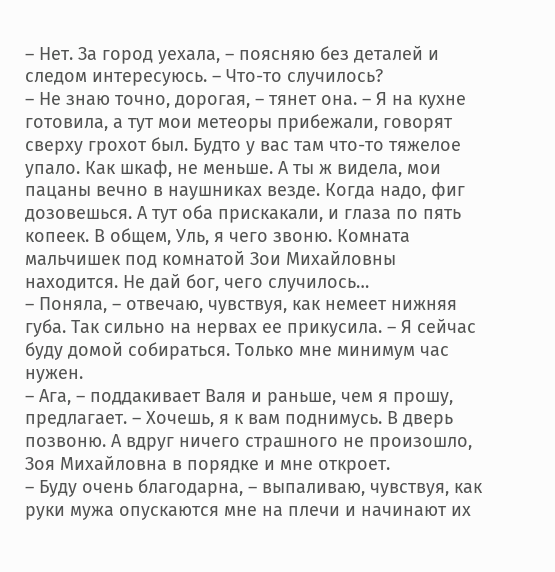– Нет. За город уехала, – поясняю без деталей и следом интересуюсь. – Что-то случилось?
– Не знаю точно, дорогая, – тянет она. – Я на кухне готовила, а тут мои метеоры прибежали, говорят сверху грохот был. Будто у вас там что-то тяжелое упало. Как шкаф, не меньше. А ты ж видела, мои пацаны вечно в наушниках везде. Когда надо, фиг дозовешься. А тут оба прискакали, и глаза по пять копеек. В общем, Уль, я чего звоню. Комната мальчишек под комнатой Зои Михайловны находится. Не дай бог, чего случилось…
– Поняла, – отвечаю, чувствуя, как немеет нижняя губа. Так сильно на нервах ее прикусила. – Я сейчас буду домой собираться. Только мне минимум час нужен.
– Ага, – поддакивает Валя и раньше, чем я прошу, предлагает. – Хочешь, я к вам поднимусь. В дверь позвоню. А вдруг ничего страшного не произошло, Зоя Михайловна в порядке и мне откроет.
– Буду очень благодарна, – выпаливаю, чувствуя, как руки мужа опускаются мне на плечи и начинают их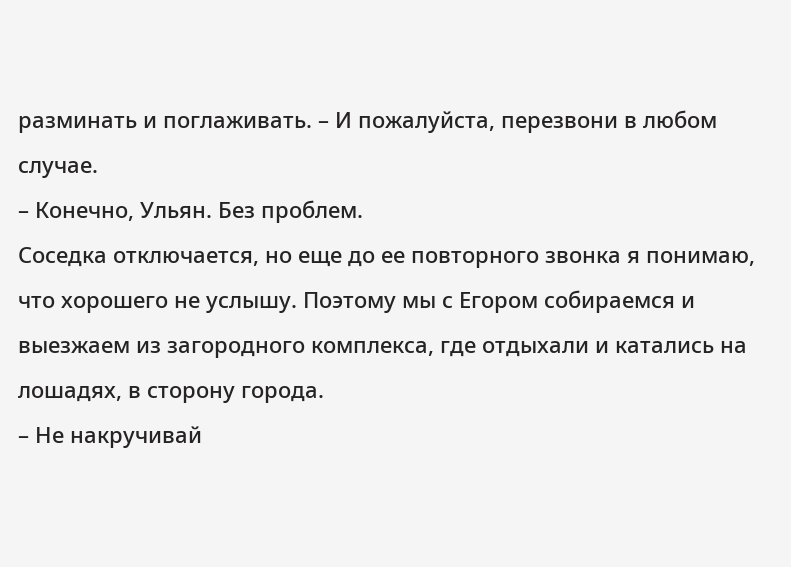разминать и поглаживать. – И пожалуйста, перезвони в любом случае.
– Конечно, Ульян. Без проблем.
Соседка отключается, но еще до ее повторного звонка я понимаю, что хорошего не услышу. Поэтому мы с Егором собираемся и выезжаем из загородного комплекса, где отдыхали и катались на лошадях, в сторону города.
– Не накручивай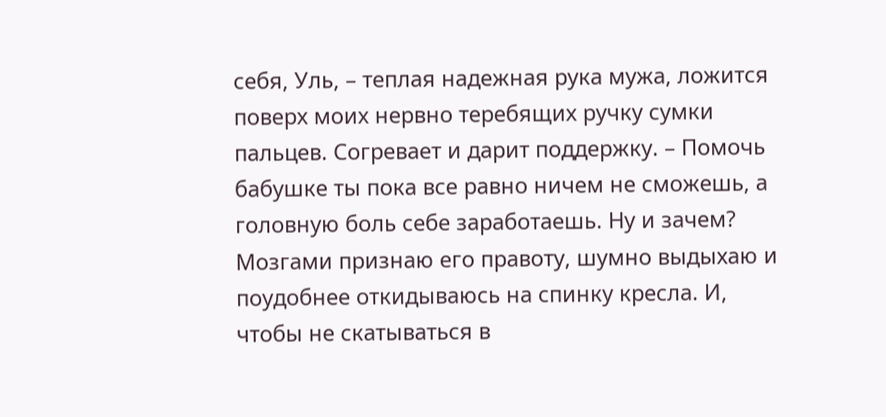себя, Уль, – теплая надежная рука мужа, ложится поверх моих нервно теребящих ручку сумки пальцев. Согревает и дарит поддержку. – Помочь бабушке ты пока все равно ничем не сможешь, а головную боль себе заработаешь. Ну и зачем?
Мозгами признаю его правоту, шумно выдыхаю и поудобнее откидываюсь на спинку кресла. И, чтобы не скатываться в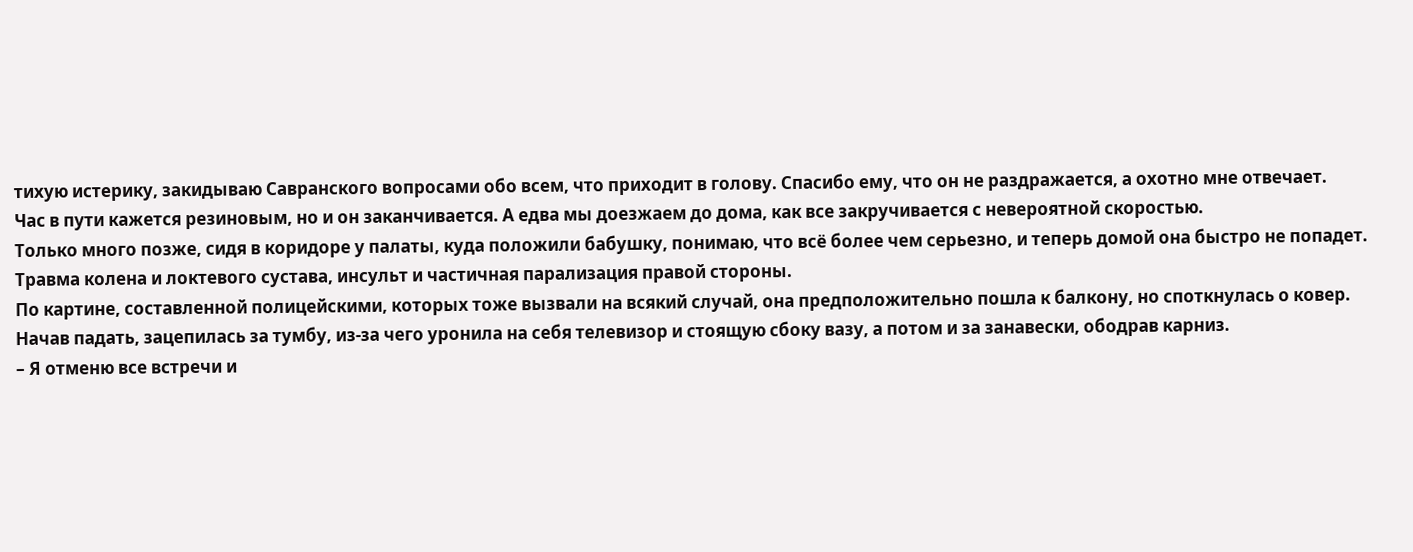тихую истерику, закидываю Савранского вопросами обо всем, что приходит в голову. Спасибо ему, что он не раздражается, а охотно мне отвечает.
Час в пути кажется резиновым, но и он заканчивается. А едва мы доезжаем до дома, как все закручивается с невероятной скоростью.
Только много позже, сидя в коридоре у палаты, куда положили бабушку, понимаю, что всё более чем серьезно, и теперь домой она быстро не попадет. Травма колена и локтевого сустава, инсульт и частичная парализация правой стороны.
По картине, составленной полицейскими, которых тоже вызвали на всякий случай, она предположительно пошла к балкону, но споткнулась о ковер. Начав падать, зацепилась за тумбу, из-за чего уронила на себя телевизор и стоящую сбоку вазу, а потом и за занавески, ободрав карниз.
– Я отменю все встречи и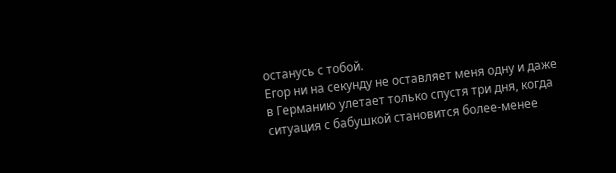останусь с тобой.
Егор ни на секунду не оставляет меня одну и даже в Германию улетает только спустя три дня, когда ситуация с бабушкой становится более-менее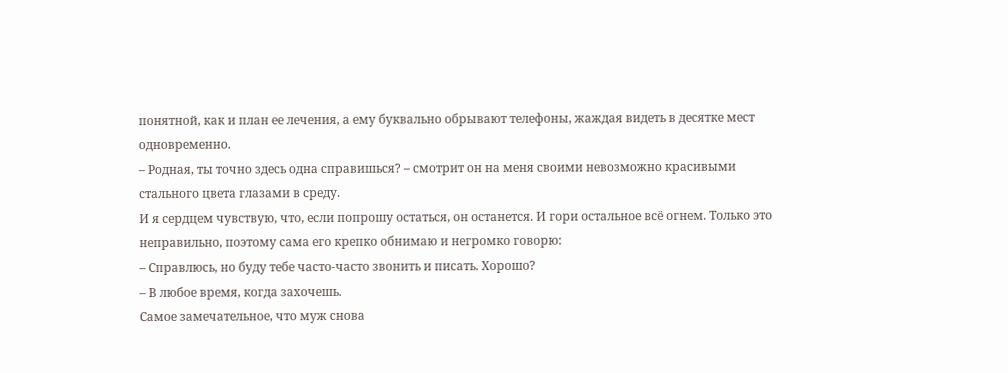понятной, как и план ее лечения, а ему буквально обрывают телефоны, жаждая видеть в десятке мест одновременно.
– Родная, ты точно здесь одна справишься? – смотрит он на меня своими невозможно красивыми стального цвета глазами в среду.
И я сердцем чувствую, что, если попрошу остаться, он останется. И гори остальное всё огнем. Только это неправильно, поэтому сама его крепко обнимаю и негромко говорю:
– Справлюсь, но буду тебе часто-часто звонить и писать. Хорошо?
– В любое время, когда захочешь.
Самое замечательное, что муж снова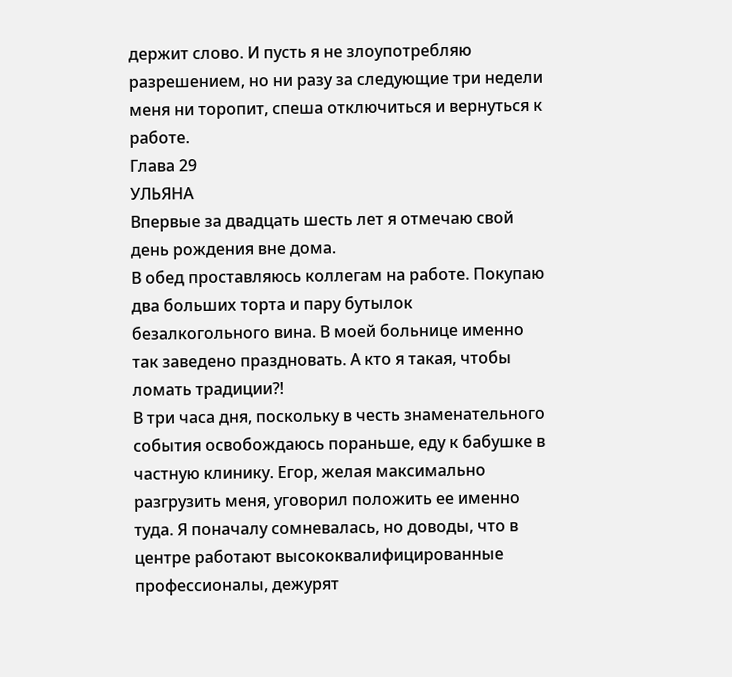держит слово. И пусть я не злоупотребляю разрешением, но ни разу за следующие три недели меня ни торопит, спеша отключиться и вернуться к работе.
Глава 29
УЛЬЯНА
Впервые за двадцать шесть лет я отмечаю свой день рождения вне дома.
В обед проставляюсь коллегам на работе. Покупаю два больших торта и пару бутылок безалкогольного вина. В моей больнице именно так заведено праздновать. А кто я такая, чтобы ломать традиции?!
В три часа дня, поскольку в честь знаменательного события освобождаюсь пораньше, еду к бабушке в частную клинику. Егор, желая максимально разгрузить меня, уговорил положить ее именно туда. Я поначалу сомневалась, но доводы, что в центре работают высококвалифицированные профессионалы, дежурят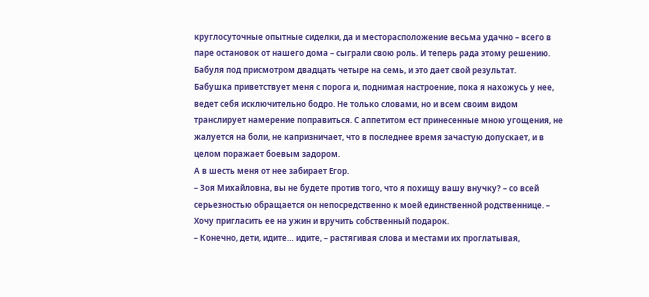круглосуточные опытные сиделки, да и месторасположение весьма удачно – всего в паре остановок от нашего дома – сыграли свою роль. И теперь рада этому решению. Бабуля под присмотром двадцать четыре на семь, и это дает свой результат.
Бабушка приветствует меня с порога и, поднимая настроение, пока я нахожусь у нее, ведет себя исключительно бодро. Не только словами, но и всем своим видом транслирует намерение поправиться. С аппетитом ест принесенные мною угощения, не жалуется на боли, не капризничает, что в последнее время зачастую допускает, и в целом поражает боевым задором.
А в шесть меня от нее забирает Егор.
– Зоя Михайловна, вы не будете против того, что я похищу вашу внучку? – со всей серьезностью обращается он непосредственно к моей единственной родственнице. – Хочу пригласить ее на ужин и вручить собственный подарок.
– Конечно, дети, идите… идите, – растягивая слова и местами их проглатывая,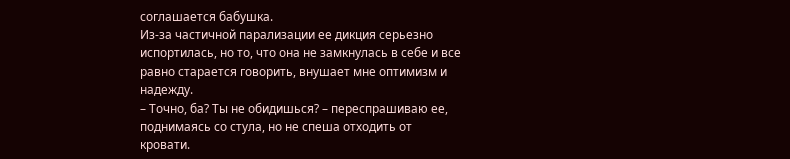соглашается бабушка.
Из-за частичной парализации ее дикция серьезно испортилась, но то, что она не замкнулась в себе и все равно старается говорить, внушает мне оптимизм и надежду.
– Точно, ба? Ты не обидишься? – переспрашиваю ее, поднимаясь со стула, но не спеша отходить от кровати.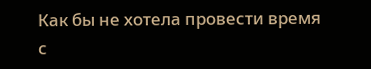Как бы не хотела провести время с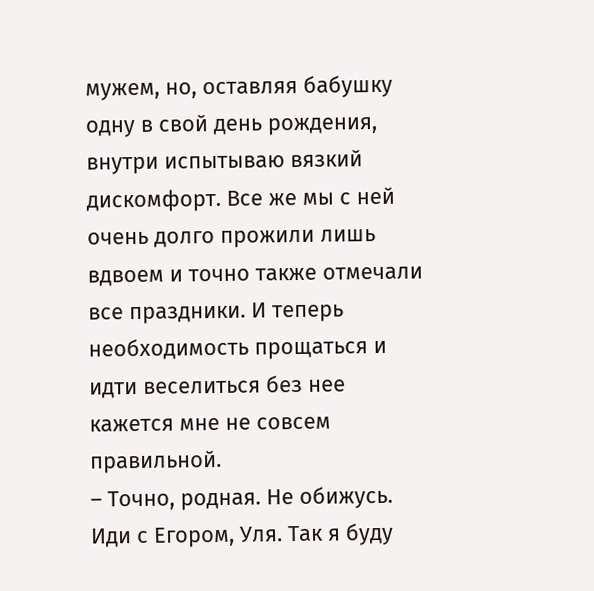мужем, но, оставляя бабушку одну в свой день рождения, внутри испытываю вязкий дискомфорт. Все же мы с ней очень долго прожили лишь вдвоем и точно также отмечали все праздники. И теперь необходимость прощаться и идти веселиться без нее кажется мне не совсем правильной.
– Точно, родная. Не обижусь. Иди с Егором, Уля. Так я буду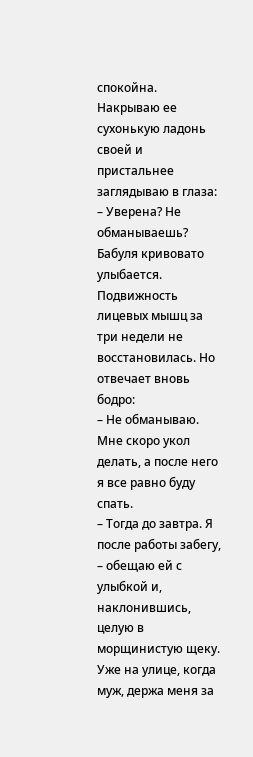спокойна.
Накрываю ее сухонькую ладонь своей и пристальнее заглядываю в глаза:
– Уверена? Не обманываешь?
Бабуля кривовато улыбается. Подвижность лицевых мышц за три недели не восстановилась. Но отвечает вновь бодро:
– Не обманываю. Мне скоро укол делать, а после него я все равно буду спать.
– Тогда до завтра. Я после работы забегу, – обещаю ей с улыбкой и, наклонившись, целую в морщинистую щеку.
Уже на улице, когда муж, держа меня за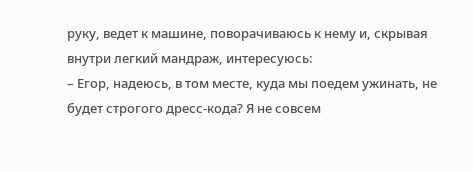руку, ведет к машине, поворачиваюсь к нему и, скрывая внутри легкий мандраж, интересуюсь:
– Егор, надеюсь, в том месте, куда мы поедем ужинать, не будет строгого дресс-кода? Я не совсем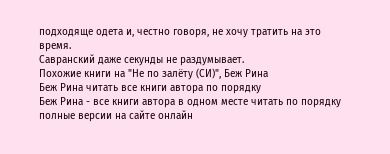подходяще одета и, честно говоря, не хочу тратить на это время.
Савранский даже секунды не раздумывает.
Похожие книги на "Не по залёту (СИ)", Беж Рина
Беж Рина читать все книги автора по порядку
Беж Рина - все книги автора в одном месте читать по порядку полные версии на сайте онлайн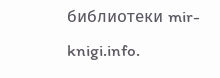библиотеки mir-knigi.info.